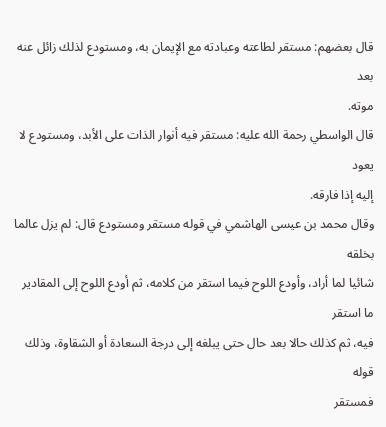قال بعضهم: مستقر لطاعته وعبادته مع الإيمان به، ومستودع لذلك زائل عنه بعد
موته.
قال الواسطي رحمة الله عليه: مستقر فيه أنوار الذات على الأبد، ومستودع لا يعود
إليه إذا فارقه.
وقال محمد بن عيسى الهاشمي في قوله مستقر ومستودع قال: لم يزل عالما بخلقه
شائيا لما أراد، وأودع اللوح فيما استقر من كلامه، ثم أودع اللوح إلى المقادير ما استقر
فيه، ثم كذلك حالا بعد حال حتى يبلغه إلى درجة السعادة أو الشقاوة، وذلك قوله
فمستقر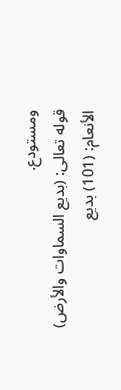ومستودع.
قوله تعالى: (بديع السماوات والأرض)
الأنعام: (101) بديع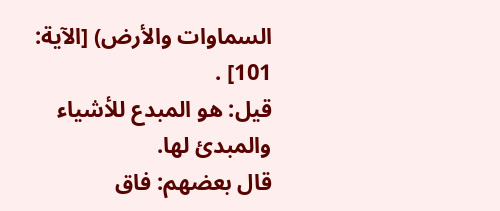السماوات والأرض) [الآية: 101] .
قيل: هو المبدع للأشياء والمبدئ لها.
قال بعضهم: فاق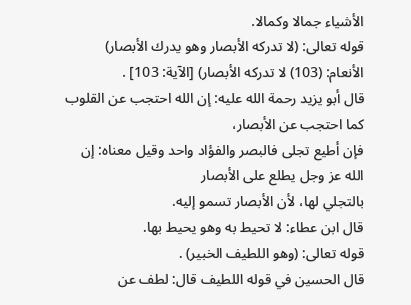الأشياء جمالا وكمالا.
قوله تعالى: (لا تدركه الأبصار وهو يدرك الأبصار)
الأنعام: (103) لا تدركه الأبصار) [الآية: 103] .
قال أبو يزيد رحمة الله عليه: إن الله احتجب عن القلوب كما احتجب عن الأبصار،
فإن أطيع تجلى فالبصر والفؤاد واحد وقيل معناه: إن الله عز وجل يطلع على الأبصار
بالتجلي لها، لأن الأبصار تسمو إليه.
قال ابن عطاء: لا تحيط به وهو يحيط بها.
قوله تعالى: (وهو اللطيف الخبير) .
قال الحسين في قوله اللطيف قال: لطف عن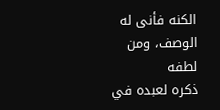الكنه فأنى له الوصف، ومن لطفه
ذكره لعبده في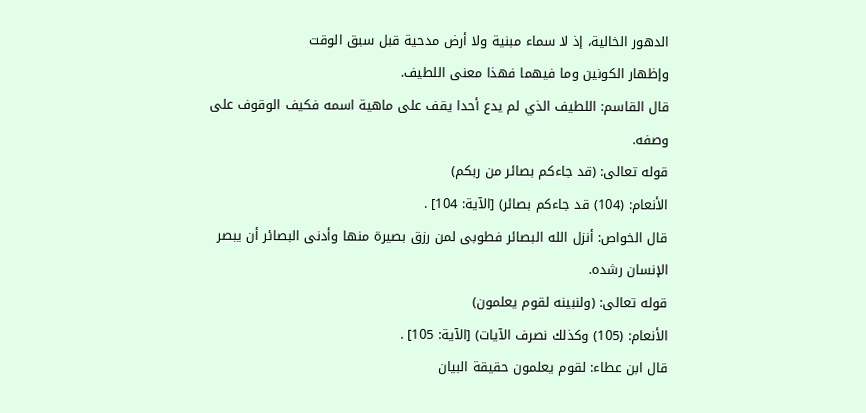الدهور الخالية، إذ لا سماء مبنية ولا أرض مدحية قبل سبق الوقت
وإظهار الكونين وما فيهما فهذا معنى اللطيف.
قال القاسم: اللطيف الذي لم يدع أحدا يقف على ماهية اسمه فكيف الوقوف على
وصفه.
قوله تعالى: (قد جاءكم بصائر من ربكم)
الأنعام: (104) قد جاءكم بصائر) [الآية: 104] .
قال الخواص: أنزل الله البصائر فطوبى لمن رزق بصيرة منها وأدنى البصائر أن يبصر
الإنسان رشده.
قوله تعالى: (ولنبينه لقوم يعلمون)
الأنعام: (105) وكذلك نصرف الآيات) [الآية: 105] .
قال ابن عطاء: لقوم يعلمون حقيقة البيان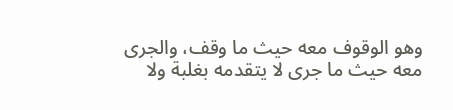وهو الوقوف معه حيث ما وقف، والجرى
معه حيث ما جرى لا يتقدمه بغلبة ولا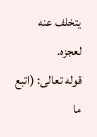يتخلف عنه لعجزه.
قوله تعالى: (اتبع ما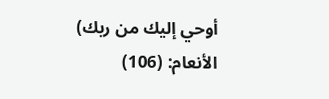أوحي إليك من ربك)
الأنعام: (106)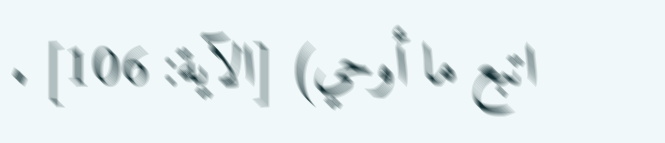اتبع ما أوحي) [الآية: 106] .